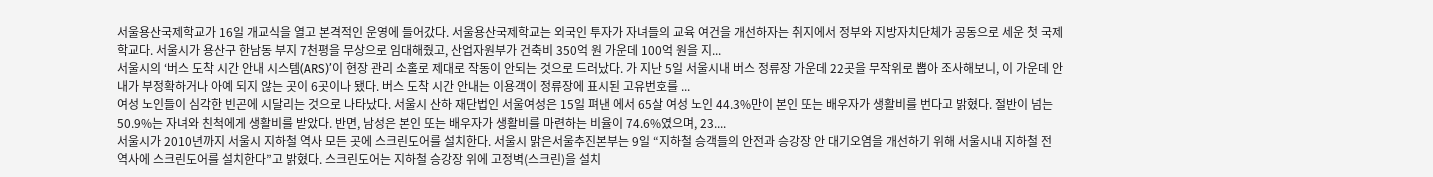서울용산국제학교가 16일 개교식을 열고 본격적인 운영에 들어갔다. 서울용산국제학교는 외국인 투자가 자녀들의 교육 여건을 개선하자는 취지에서 정부와 지방자치단체가 공동으로 세운 첫 국제학교다. 서울시가 용산구 한남동 부지 7천평을 무상으로 임대해줬고, 산업자원부가 건축비 350억 원 가운데 100억 원을 지...
서울시의 ‘버스 도착 시간 안내 시스템(ARS)’이 현장 관리 소홀로 제대로 작동이 안되는 것으로 드러났다. 가 지난 5일 서울시내 버스 정류장 가운데 22곳을 무작위로 뽑아 조사해보니, 이 가운데 안내가 부정확하거나 아예 되지 않는 곳이 6곳이나 됐다. 버스 도착 시간 안내는 이용객이 정류장에 표시된 고유번호를 ...
여성 노인들이 심각한 빈곤에 시달리는 것으로 나타났다. 서울시 산하 재단법인 서울여성은 15일 펴낸 에서 65살 여성 노인 44.3%만이 본인 또는 배우자가 생활비를 번다고 밝혔다. 절반이 넘는 50.9%는 자녀와 친척에게 생활비를 받았다. 반면, 남성은 본인 또는 배우자가 생활비를 마련하는 비율이 74.6%였으며, 23....
서울시가 2010년까지 서울시 지하철 역사 모든 곳에 스크린도어를 설치한다. 서울시 맑은서울추진본부는 9일 “지하철 승객들의 안전과 승강장 안 대기오염을 개선하기 위해 서울시내 지하철 전 역사에 스크린도어를 설치한다”고 밝혔다. 스크린도어는 지하철 승강장 위에 고정벽(스크린)을 설치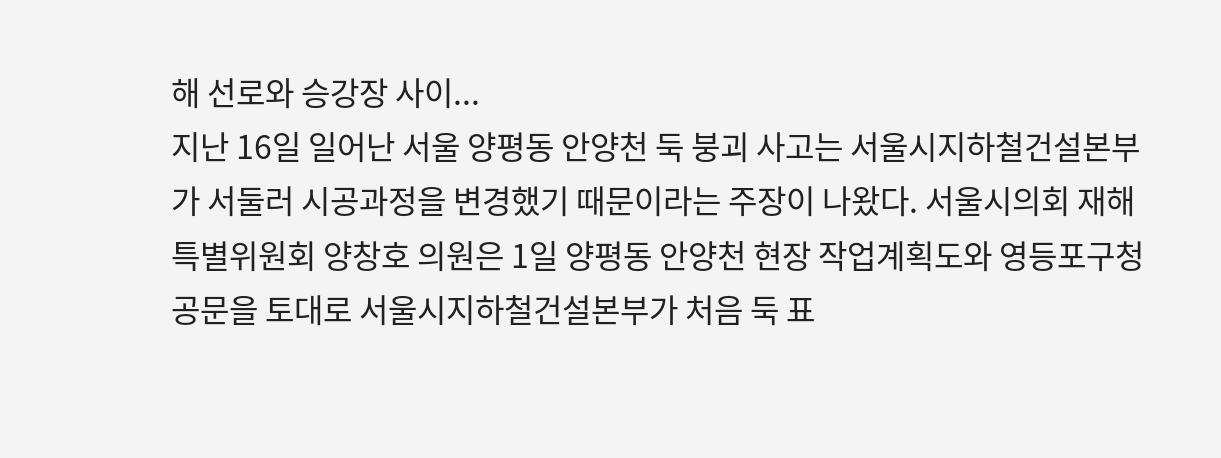해 선로와 승강장 사이...
지난 16일 일어난 서울 양평동 안양천 둑 붕괴 사고는 서울시지하철건설본부가 서둘러 시공과정을 변경했기 때문이라는 주장이 나왔다. 서울시의회 재해특별위원회 양창호 의원은 1일 양평동 안양천 현장 작업계획도와 영등포구청 공문을 토대로 서울시지하철건설본부가 처음 둑 표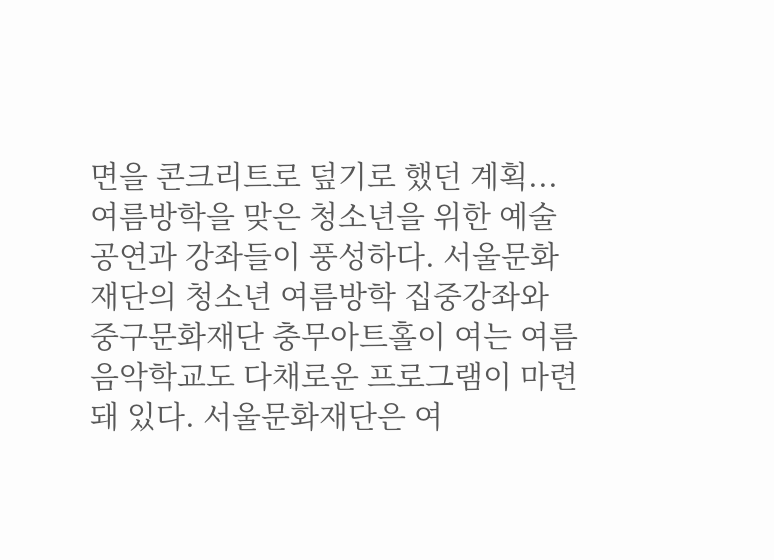면을 콘크리트로 덮기로 했던 계획...
여름방학을 맞은 청소년을 위한 예술 공연과 강좌들이 풍성하다. 서울문화재단의 청소년 여름방학 집중강좌와 중구문화재단 충무아트홀이 여는 여름음악학교도 다채로운 프로그램이 마련돼 있다. 서울문화재단은 여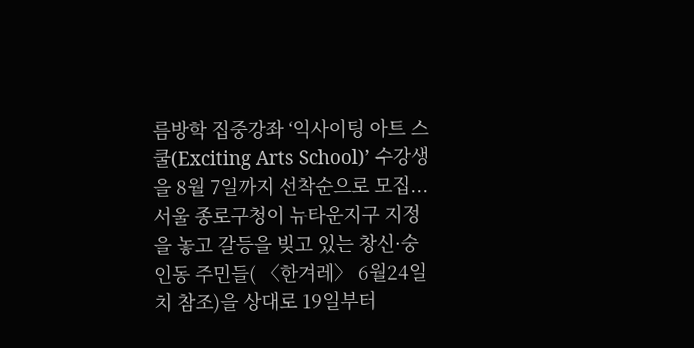름방학 집중강좌 ‘익사이팅 아트 스쿨(Exciting Arts School)’ 수강생을 8월 7일까지 선착순으로 모집...
서울 종로구청이 뉴타운지구 지정을 놓고 갈등을 빚고 있는 창신·숭인동 주민들( 〈한겨레〉 6월24일치 참조)을 상대로 19일부터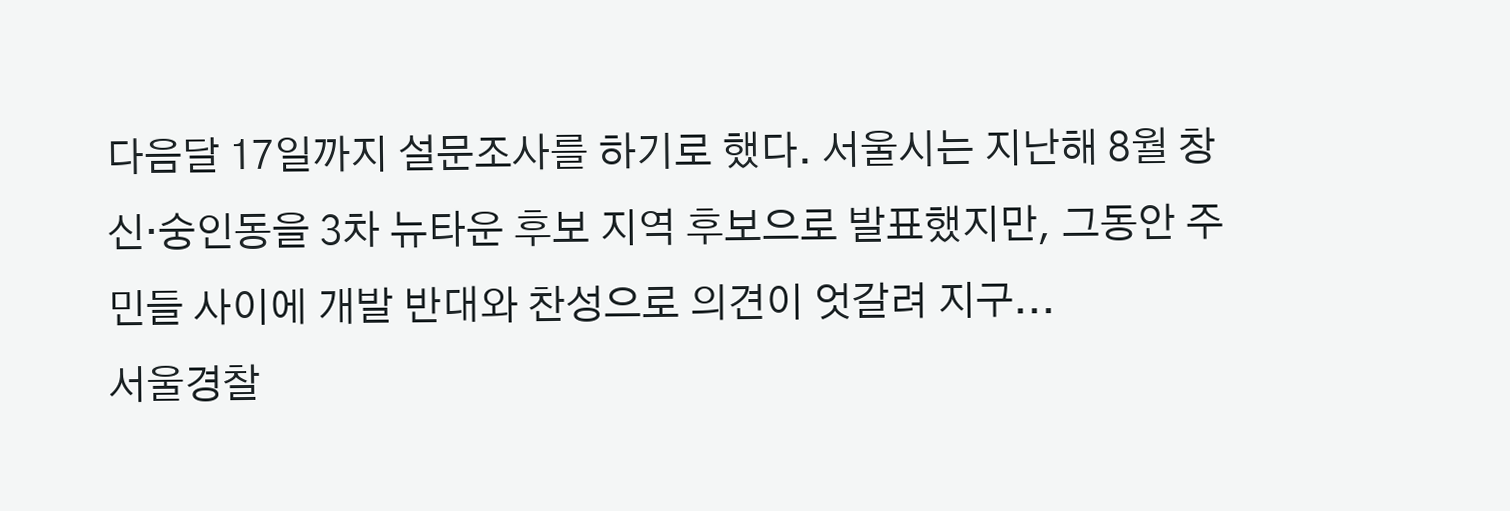다음달 17일까지 설문조사를 하기로 했다. 서울시는 지난해 8월 창신·숭인동을 3차 뉴타운 후보 지역 후보으로 발표했지만, 그동안 주민들 사이에 개발 반대와 찬성으로 의견이 엇갈려 지구...
서울경찰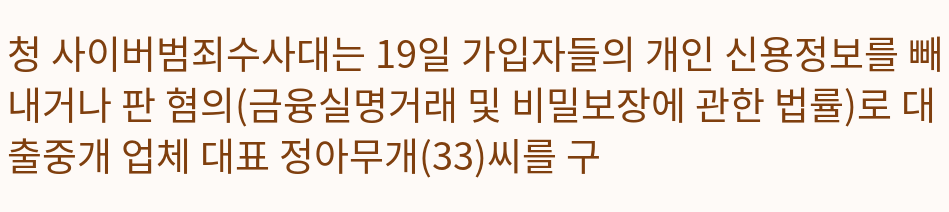청 사이버범죄수사대는 19일 가입자들의 개인 신용정보를 빼내거나 판 혐의(금융실명거래 및 비밀보장에 관한 법률)로 대출중개 업체 대표 정아무개(33)씨를 구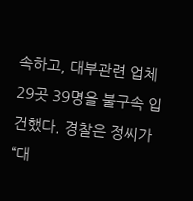속하고, 대부관련 업체 29곳 39명을 불구속 입건했다. 경찰은 정씨가 “대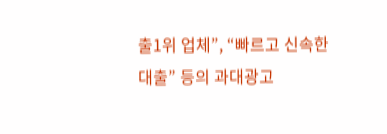출1위 업체”, “빠르고 신속한 대출” 등의 과대광고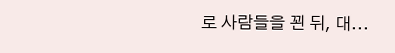로 사람들을 꾄 뒤, 대...